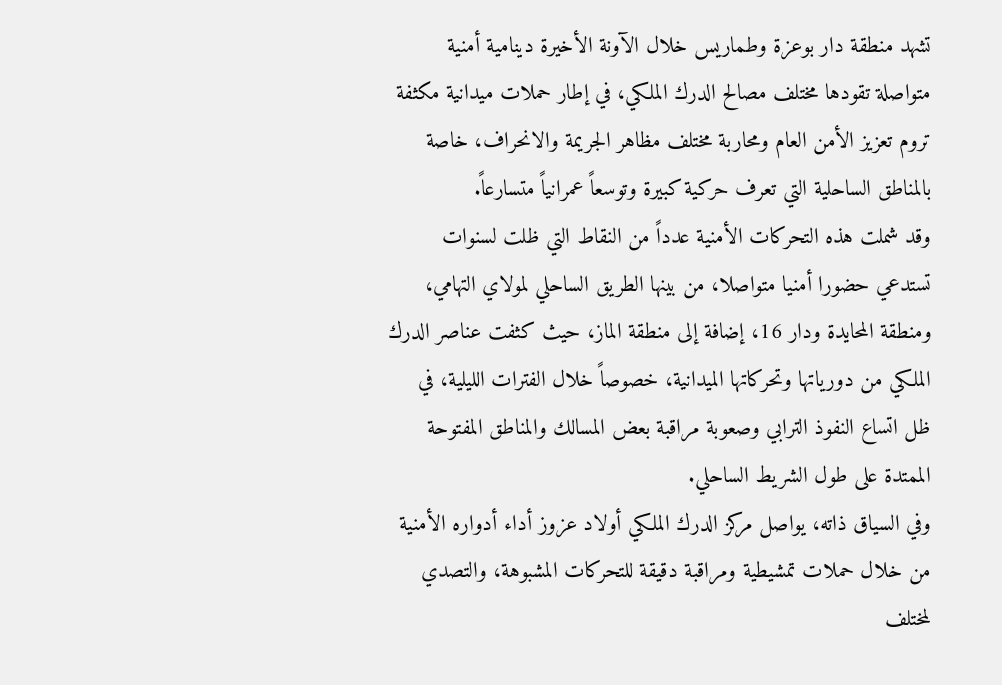تشهد منطقة دار بوعزة وطماريس خلال الآونة الأخيرة دينامية أمنية متواصلة تقودها مختلف مصالح الدرك الملكي، في إطار حملات ميدانية مكثفة تروم تعزيز الأمن العام ومحاربة مختلف مظاهر الجريمة والانحراف، خاصة بالمناطق الساحلية التي تعرف حركية كبيرة وتوسعاً عمرانياً متسارعاً.
وقد شملت هذه التحركات الأمنية عدداً من النقاط التي ظلت لسنوات تستدعي حضورا أمنيا متواصلا، من بينها الطريق الساحلي لمولاي التهامي، ومنطقة المحايدة ودار 16، إضافة إلى منطقة الماز، حيث كثفت عناصر الدرك الملكي من دورياتها وتحركاتها الميدانية، خصوصاً خلال الفترات الليلية، في ظل اتساع النفوذ الترابي وصعوبة مراقبة بعض المسالك والمناطق المفتوحة الممتدة على طول الشريط الساحلي.
وفي السياق ذاته، يواصل مركز الدرك الملكي أولاد عزوز أداء أدواره الأمنية من خلال حملات تمشيطية ومراقبة دقيقة للتحركات المشبوهة، والتصدي لمختلف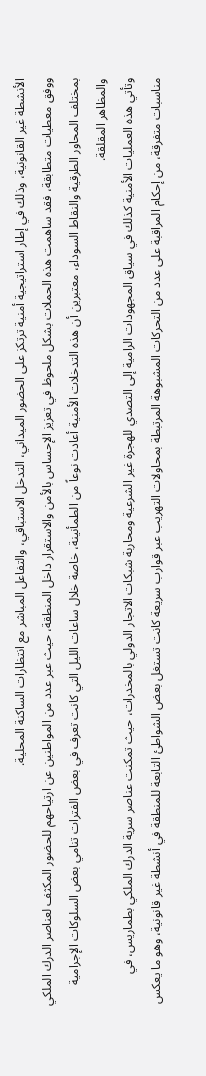الأنشطة غير القانونية، وذلك في إطار استراتيجية أمنية ترتكز على الحضور الميداني، التدخل الاستباقي، والتفاعل المباشر مع انتظارات الساكنة المحلية.
ووفق معطيات متطابقة، فقد ساهمت هذه الحملات بشكل ملحوظ في تعزيز الإحساس بالأمن والاستقرار داخل المنطقة، حيث عبر عدد من المواطنين عن ارتياحهم للحضور المكثف لعناصر الدرك الملكي بمختلف المحاور الطرقية والنقاط السوداء، معتبرين أن هذه التدخلات الأمنية أعادت نوعاً من الطمأنينة، خاصة خلال ساعات الليل التي كانت تعرف في بعض الفترات تنامي بعض السلوكات الإجرامية والمظاهر المقلقة.
وتأتي هذه العمليات الأمنية كذلك في سياق المجهودات الرامية إلى التصدي للهجرة غير الشرعية ومحاربة شبكات الاتجار الدولي بالمخدرات، حيث تمكنت عناصر سرية الدرك الملكي بطماريس، في مناسبات متفرقة، من إحكام المراقبة على عدد من التحركات المشبوهة المرتبطة بمحاولات التهريب عبر قوارب سريعة كانت تستغل بعض الشواطئ التابعة للمنطقة في أنشطة غير قانونية، وهو ما يعكس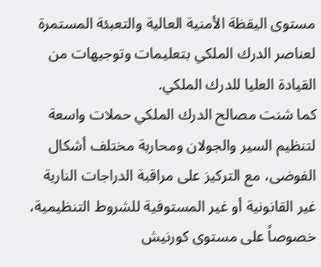مستوى اليقظة الأمنية العالية والتعبئة المستمرة لعناصر الدرك الملكي بتعليمات وتوجيهات من القيادة العليا للدرك الملكي.
كما شنت مصالح الدرك الملكي حملات واسعة لتنظيم السير والجولان ومحاربة مختلف أشكال الفوضى، مع التركيز على مراقبة الدراجات النارية غير القانونية أو غير المستوفية للشروط التنظيمية، خصوصاً على مستوى كورنيش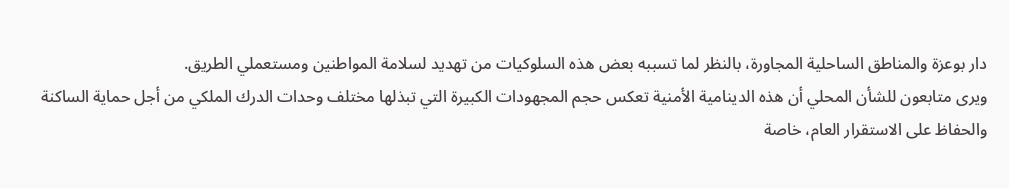دار بوعزة والمناطق الساحلية المجاورة، بالنظر لما تسببه بعض هذه السلوكيات من تهديد لسلامة المواطنين ومستعملي الطريق.
ويرى متابعون للشأن المحلي أن هذه الدينامية الأمنية تعكس حجم المجهودات الكبيرة التي تبذلها مختلف وحدات الدرك الملكي من أجل حماية الساكنة والحفاظ على الاستقرار العام، خاصة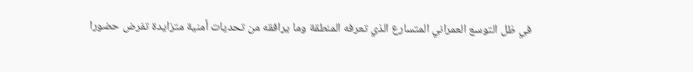في ظل التوسع العمراني المتسارع الذي تعرفه المنطقة وما يرافقه من تحديات أمنية متزايدة تفرض حضورا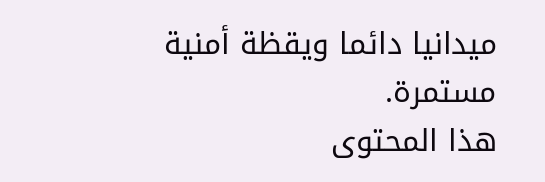ميدانيا دائما ويقظة أمنية مستمرة.
هذا المحتوى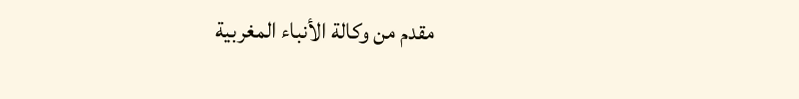مقدم من وكالة الأنباء المغربية